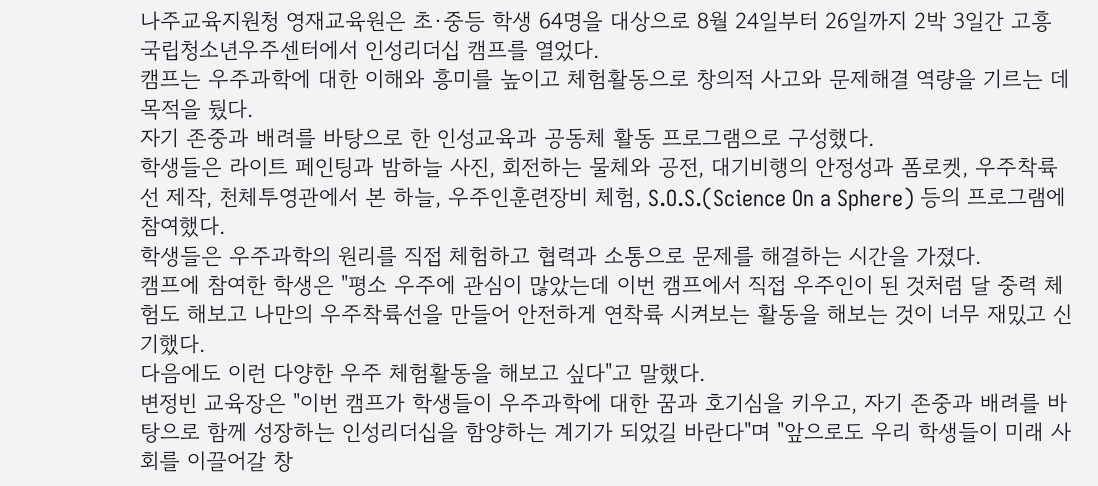나주교육지원청 영재교육원은 초·중등 학생 64명을 대상으로 8월 24일부터 26일까지 2박 3일간 고흥 국립청소년우주센터에서 인성리더십 캠프를 열었다.
캠프는 우주과학에 대한 이해와 흥미를 높이고 체험활동으로 창의적 사고와 문제해결 역량을 기르는 데 목적을 뒀다.
자기 존중과 배려를 바탕으로 한 인성교육과 공동체 활동 프로그램으로 구성했다.
학생들은 라이트 페인팅과 밤하늘 사진, 회전하는 물체와 공전, 대기비행의 안정성과 폼로켓, 우주착륙선 제작, 천체투영관에서 본 하늘, 우주인훈련장비 체험, S.O.S.(Science On a Sphere) 등의 프로그램에 참여했다.
학생들은 우주과학의 원리를 직접 체험하고 협력과 소통으로 문제를 해결하는 시간을 가졌다.
캠프에 참여한 학생은 "평소 우주에 관심이 많았는데 이번 캠프에서 직접 우주인이 된 것처럼 달 중력 체험도 해보고 나만의 우주착륙선을 만들어 안전하게 연착륙 시켜보는 활동을 해보는 것이 너무 재밌고 신기했다.
다음에도 이런 다양한 우주 체험활동을 해보고 싶다"고 말했다.
변정빈 교육장은 "이번 캠프가 학생들이 우주과학에 대한 꿈과 호기심을 키우고, 자기 존중과 배려를 바탕으로 함께 성장하는 인성리더십을 함양하는 계기가 되었길 바란다"며 "앞으로도 우리 학생들이 미래 사회를 이끌어갈 창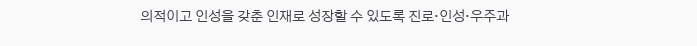의적이고 인성을 갖춘 인재로 성장할 수 있도록 진로·인성·우주과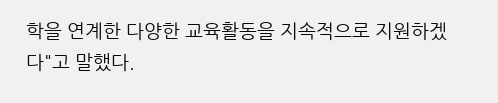학을 연계한 다양한 교육활동을 지속적으로 지원하겠다"고 말했다.